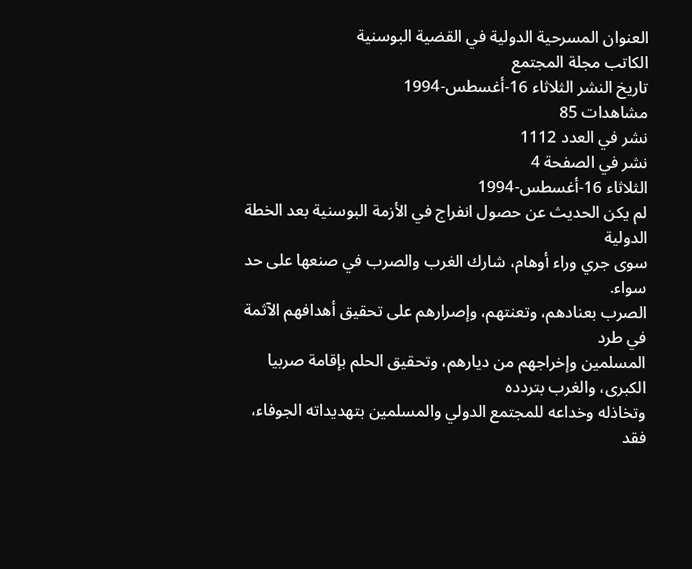العنوان المسرحية الدولية في القضية البوسنية
الكاتب مجلة المجتمع
تاريخ النشر الثلاثاء 16-أغسطس-1994
مشاهدات 85
نشر في العدد 1112
نشر في الصفحة 4
الثلاثاء 16-أغسطس-1994
لم يكن الحديث عن حصول انفراج في الأزمة البوسنية بعد الخطة الدولية
سوى جري وراء أوهام، شارك الغرب والصرب في صنعها على حد سواء.
الصرب بعنادهم، وتعنتهم، وإصرارهم على تحقيق أهدافهم الآثمة في طرد
المسلمين وإخراجهم من ديارهم، وتحقيق الحلم بإقامة صربيا الكبرى، والغرب بتردده
وتخاذله وخداعه للمجتمع الدولي والمسلمين بتهديداته الجوفاء، فقد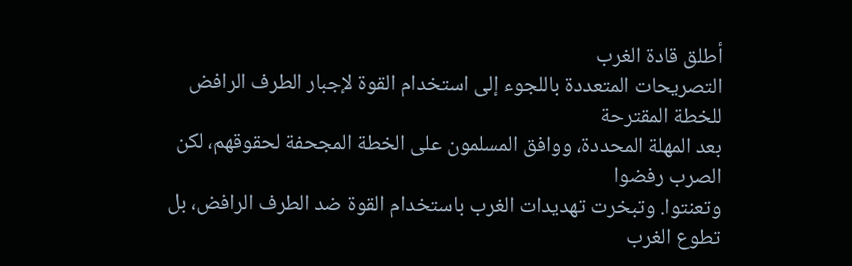أطلق قادة الغرب
التصريحات المتعددة باللجوء إلى استخدام القوة لإجبار الطرف الرافض للخطة المقترحة
بعد المهلة المحددة، ووافق المسلمون على الخطة المجحفة لحقوقهم، لكن الصرب رفضوا
وتعنتوا. وتبخرت تهديدات الغرب باستخدام القوة ضد الطرف الرافض، بل تطوع الغرب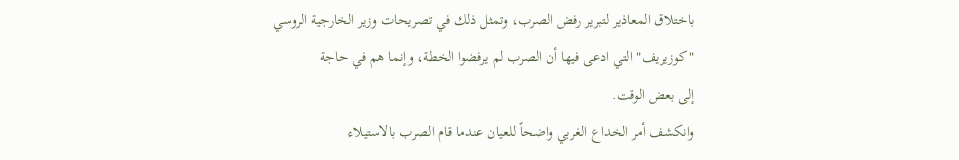باختلاق المعاذير لتبرير رفض الصرب، وتمثل ذلك في تصريحات وزير الخارجية الروسي
"كوزيريف" التي ادعى فيها أن الصرب لم يرفضوا الخطة، وإنما هم في حاجة
إلى بعض الوقت.
وانكشف أمر الخداع الغربي واضحاً للعيان عندما قام الصرب بالاستيلاء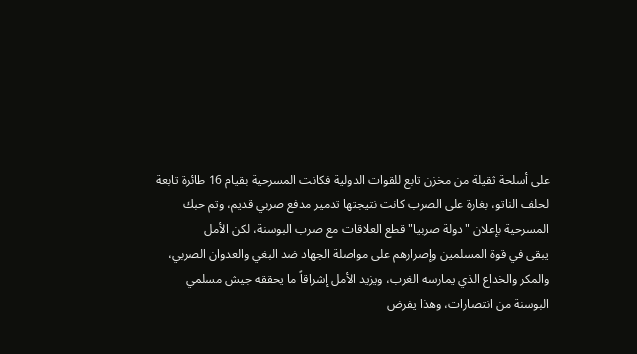على أسلحة ثقيلة من مخزن تابع للقوات الدولية فكانت المسرحية بقيام 16 طائرة تابعة
لحلف الناتو، بغارة على الصرب كانت نتيجتها تدمير مدفع صربي قديم، وتم حبك
المسرحية بإعلان "دولة صربيا" قطع العلاقات مع صرب البوسنة، لكن الأمل
يبقى في قوة المسلمين وإصرارهم على مواصلة الجهاد ضد البغي والعدوان الصربي،
والمكر والخداع الذي يمارسه الغرب، ويزيد الأمل إشراقاً ما يحققه جيش مسلمي
البوسنة من انتصارات، وهذا يفرض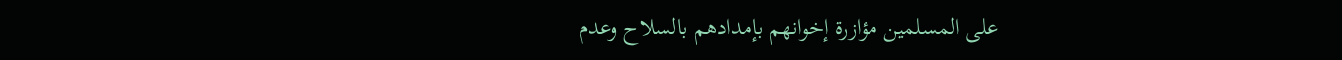على المسلمين مؤازرة إخوانهم بإمدادهم بالسلاح وعدم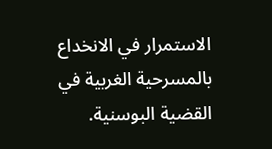الاستمرار في الانخداع بالمسرحية الغربية في القضية البوسنية.